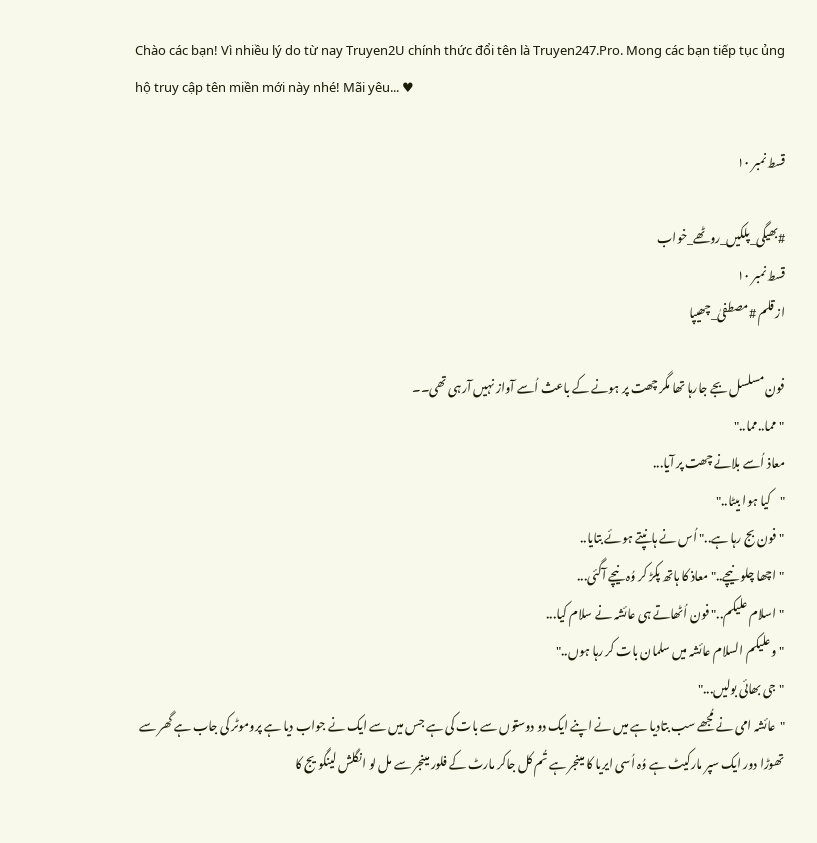Chào các bạn! Vì nhiều lý do từ nay Truyen2U chính thức đổi tên là Truyen247.Pro. Mong các bạn tiếp tục ủng hộ truy cập tên miền mới này nhé! Mãi yêu... ♥

قسط نمبر ۱۰

#بھیگی_پلکیں_روٹھے_خواب
قسط نمبر ۱۰
از قلم #مصطفیٰ_چھیپا

فون مسلسل بجے جارہا تھا مگر چھت پر ہونے کے باعث اُسے آواز نہیں آرہی تھی۔۔
"مما..مما.."
معاذ اُسے بلانے چھت پر آیا...
"کیا ہوا بیٹا.."
"فون بج رہا ہے.." اُس نے ہانپتے ہوئے بتایا..
"اچھا چلو نیچے.." معاذ کا ہاتھ پکڑ کر وُہ نیچے آگئی...
"اسلام علیکم.." فون اُٹھاتے ہی عائشہ نے سلام کیا...
"وعلیکم السلام عائشہ میں سلمان بات کر رہا ہوں.."
"جی بھائی بولیں..."
"عائشہ امی نے مُجھے سب بتادیا ہے میں نے اپنے ایک دو دوستوں سے بات کی ہے جس میں سے ایک نے جواب دیا ہے پروموٹر کی جاب ہے گھر سے تھوڑا دور ایک سپر مارکیٹ ہے وُہ اُسی ایریا کا مینجر ہے تُم کل جاکر مارٹ کے فلور مینجر سے مل لو انگلش لینگویج کا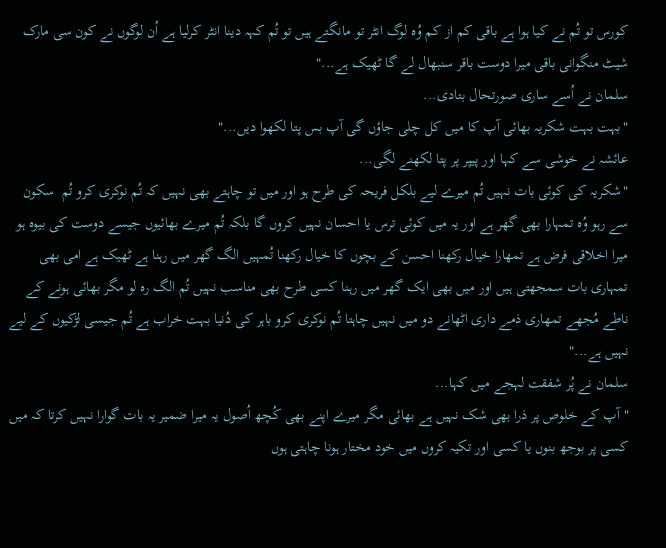کورس تو تُم نے کیا ہوا ہے باقی کم از کم وُہ لوگ انٹر تو مانگتے ہیں تو تُم کہہ دینا انٹر کرلیا ہے اُن لوگوں نے کون سی مارک شیٹ منگوانی باقی میرا دوست باقر سنبھال لے گا ٹھیک ہے..."
سلمان نے اُسے ساری صورتحال بتادی...
"بہت بہت شکریہ بھائی آپ کا میں کل چلی جاؤں گی آپ بس پتا لکھوا دیں..."
عائشہ نے خوشی سے کہا اور پیپر پر پتا لکھنے لگی...
"شکریہ کی کوئی بات نہیں تُم میرے لیے بلکل فریحہ کی طرح ہو اور میں تو چاہتے بھی نہیں کہ تُم نوکری کرو تُم  سکون سے رہو وُہ تمہارا بھی گھر ہے اور یہ میں کوئی ترس یا احسان نہیں کروں گا بلکہ تُم میرے بھائیوں جیسے دوست کی بیوہ ہو میرا اخلاقی فرض ہے تمھارا خیال رکھنا احسن کے بچوں کا خیال رکھنا تُمہیں الگ گھر میں رہنا ہے ٹھیک ہے امی بھی تمہاری بات سمجھتی ہیں اور میں بھی ایک گھر میں رہنا کسی طرح بھی مناسب نہیں تُم الگ رہ لو مگر بھائی ہونے کے ناطے مُجھے تمھاری ذمے داری اٹھانے دو میں نہیں چاہتا تُم نوکری کرو باہر کی دُنیا بہت خراب ہے تُم جیسی لڑکیوں کے لیے نہیں ہے..."
سلمان نے پُر شفقت لہجے میں کہا...
"آپ کے خلوص پر ذرا بھی شک نہیں ہے بھائی مگر میرے اپنے بھی کُچھ اُصول یہ میرا ضمیر یہ بات گوارا نہیں کرتا کہ میں کسی پر بوجھ بنوں یا کسی اور تکیہ کروں میں خود مختار ہونا چاہتی ہوں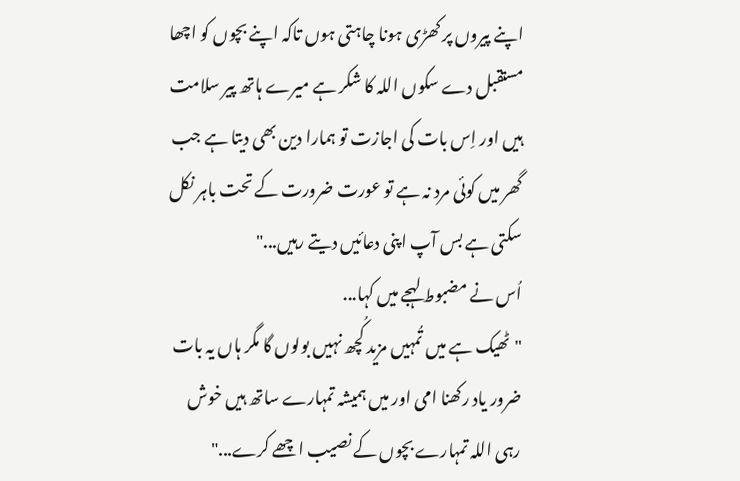اپنے پیروں پر کھڑی ہونا چاہتی ہوں تاکہ اپنے بچوں کو اچھا مستقبل دے سکوں اللہ کا شکر ہے میرے ہاتھ پیر سلامت ہیں اور اِس بات کی اجازت تو ہمارا دین بھی دیتا ہے جب گھر میں کوئی مرد نہ ہے تو عورت ضرورت کے تحت باہر نکل سکتی ہے بس آپ اپنی دعائیں دیتے رہیں..."
اُس نے مضبوط لہجے میں کہا...
"ٹھیک ہے میں تُمہیں مزید کُچھ نہیں بولوں گا مگر ہاں یہ بات ضرور یاد رکھنا امی اور میں ہمیشہ تمہارے ساتھ ہیں خوش رہی اللہ تمہارے بچوں کے نصیب اچھے کرے..."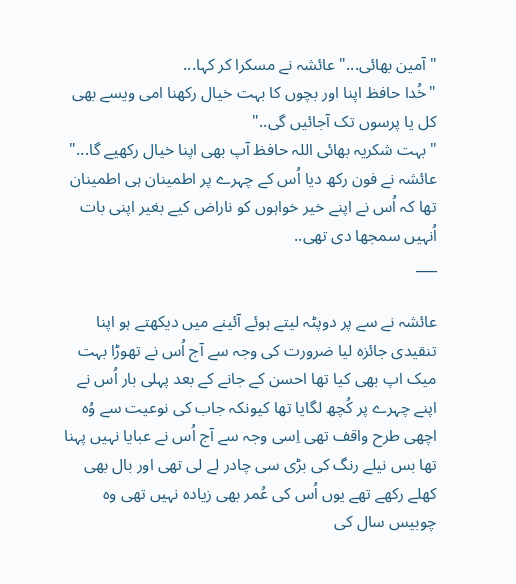"آمین بھائی..." عائشہ نے مسکرا کر کہا...
"خُدا حافظ اپنا اور بچوں کا بہت خیال رکھنا امی ویسے بھی کل یا پرسوں تک آجائیں گی.."
"بہت شکریہ بھائی اللہ حافظ آپ بھی اپنا خیال رکھیے گا..."
عائشہ نے فون رکھ دیا اُس کے چہرے پر اطمینان ہی اطمینان تھا کہ اُس نے اپنے خیر خواہوں کو ناراض کیے بغیر اپنی بات اُنہیں سمجھا دی تھی..
___

عائشہ نے سے پر دوپٹہ لیتے ہوئے آئینے میں دیکھتے ہو اپنا تنقیدی جائزہ لیا ضرورت کی وجہ سے آج اُس نے تھوڑا بہت میک اپ بھی کیا تھا احسن کے جانے کے بعد پہلی بار اُس نے اپنے چہرے پر کُچھ لگایا تھا کیونکہ جاب کی نوعیت سے وُہ اچھی طرح واقف تھی اِسی وجہ سے آج اُس نے عبایا نہیں پہنا تھا بس نیلے رنگ کی بڑی سی چادر لے لی تھی اور بال بھی کھلے رکھے تھے یوں اُس کی عُمر بھی زیادہ نہیں تھی وہ  چوبیس سال کی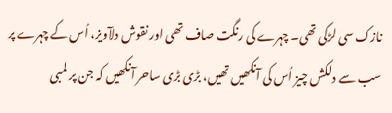نازک سی لڑکی تھی۔ چہرے کی رنگت صاف تھی اور نقوش دلآویز، اُس کے چہرے پر سب سے دلکش چیز اُس کی آنکھیں تھیں، بڑی بڑی ساحر آنکھیں کہ جن پر لمبی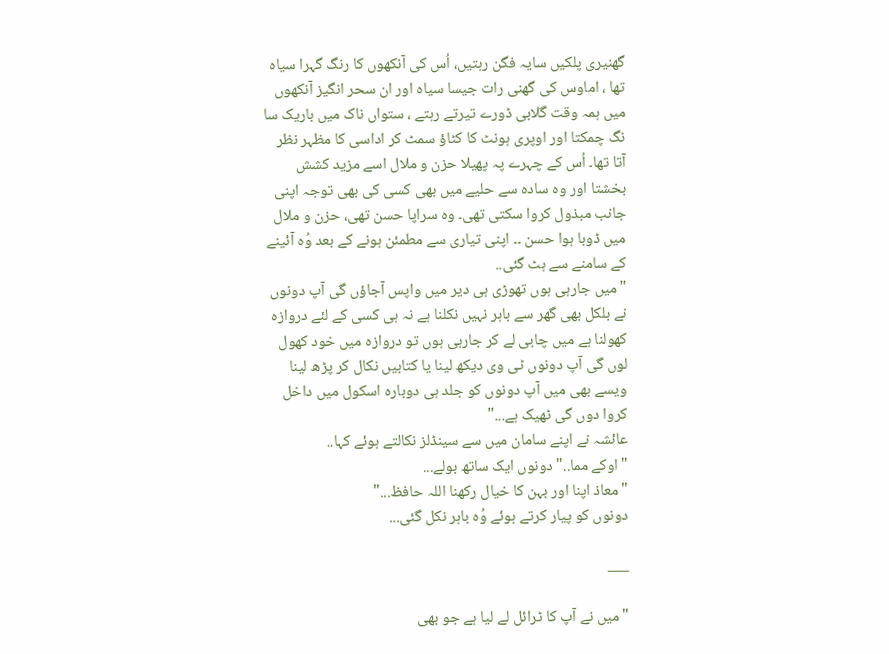گھنیری پلکیں سایہ فگن رہتیں، اُس کی آنکھوں کا رنگ گہرا سیاہ تھا ، اماوس کی گھنی رات جیسا سیاہ اور ان سحر انگیز آنکھوں میں ہمہ وقت گلابی ڈورے تیرتے رہتے ، ستواں ناک میں باریک سا نگ چمکتا اور اوپری ہونٹ کا کٹاؤ سمٹ کر اداسی کا مظہر نظر آتا تھا۔ اُس کے چہرے پہ پھیلا حزن و ملال اسے مزید کشش بخشتا اور وہ سادہ سے حلیے میں بھی کسی کی بھی توجہ اپنی جانب مبذول کروا سکتی تھی۔ وہ سراپا حسن تھی، حزن و ملال میں ڈوبا ہوا حسن ۔۔ اپنی تیاری سے مطمئن ہونے کے بعد وُہ آئینے کے سامنے سے ہٹ گئی..
"میں جارہی ہوں تھوڑی ہی دیر میں واپس آجاؤں گی آپ دونوں نے بلکل بھی گھر سے باہر نہیں نکلنا ہے نہ ہی کسی کے لئے دروازہ کھولنا ہے میں چابی لے کر جارہی ہوں تو دروازہ میں خود کھول لوں گی آپ دونوں ٹی وی دیکھ لینا یا کتابیں نکال کر پڑھ لینا ویسے بھی میں آپ دونوں کو جلد ہی دوبارہ اسکول میں داخل کروا دوں گی ٹھیک ہے..."
عائشہ نے اپنے سامان میں سے سینڈلز نکالتے ہوئے کہا..
"اوکے مما.." دونوں ایک ساتھ بولے...
"معاذ اپنا اور بہن کا خیال رکھنا اللہ حافظ..."
دونوں کو پیار کرتے ہوئے وُہ باہر نکل گئی...

___

"میں نے آپ کا ٹرائل لے لیا ہے جو بھی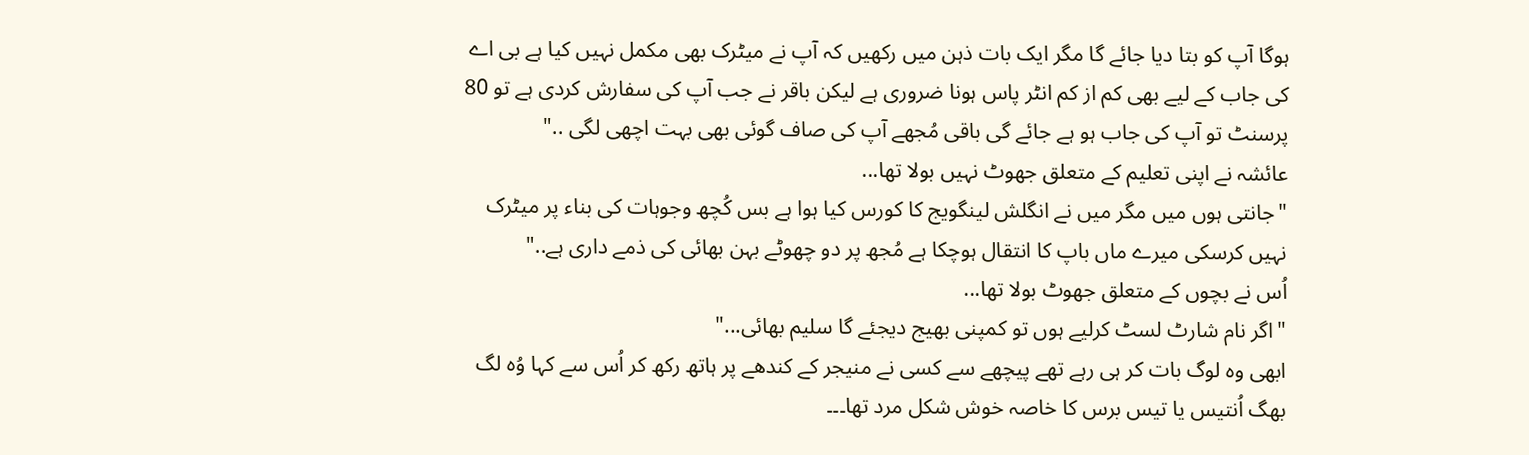ہوگا آپ کو بتا دیا جائے گا مگر ایک بات ذہن میں رکھیں کہ آپ نے میٹرک بھی مکمل نہیں کیا ہے بی اے کی جاب کے لیے بھی کم از کم انٹر پاس ہونا ضروری ہے لیکن باقر نے جب آپ کی سفارش کردی ہے تو 80 پرسنٹ تو آپ کی جاب ہو ہے جائے گی باقی مُجھے آپ کی صاف گوئی بھی بہت اچھی لگی .."
عائشہ نے اپنی تعلیم کے متعلق جھوٹ نہیں بولا تھا...
"جانتی ہوں میں مگر میں نے انگلش لینگویج کا کورس کیا ہوا ہے بس کُچھ وجوہات کی بناء پر میٹرک نہیں کرسکی میرے ماں باپ کا انتقال ہوچکا ہے مُجھ پر دو چھوٹے بہن بھائی کی ذمے داری ہے.."
اُس نے بچوں کے متعلق جھوٹ بولا تھا...
"اگر نام شارٹ لسٹ کرلیے ہوں تو کمپنی بھیج دیجئے گا سلیم بھائی..."
ابھی وہ لوگ بات کر ہی رہے تھے پیچھے سے کسی نے منیجر کے کندھے پر ہاتھ رکھ کر اُس سے کہا وُہ لگ بھگ اُنتیس یا تیس برس کا خاصہ خوش شکل مرد تھا۔۔۔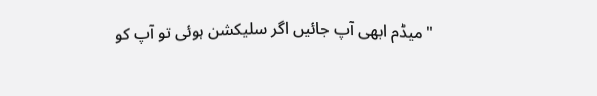"میڈم ابھی آپ جائیں اگر سلیکشن ہوئی تو آپ کو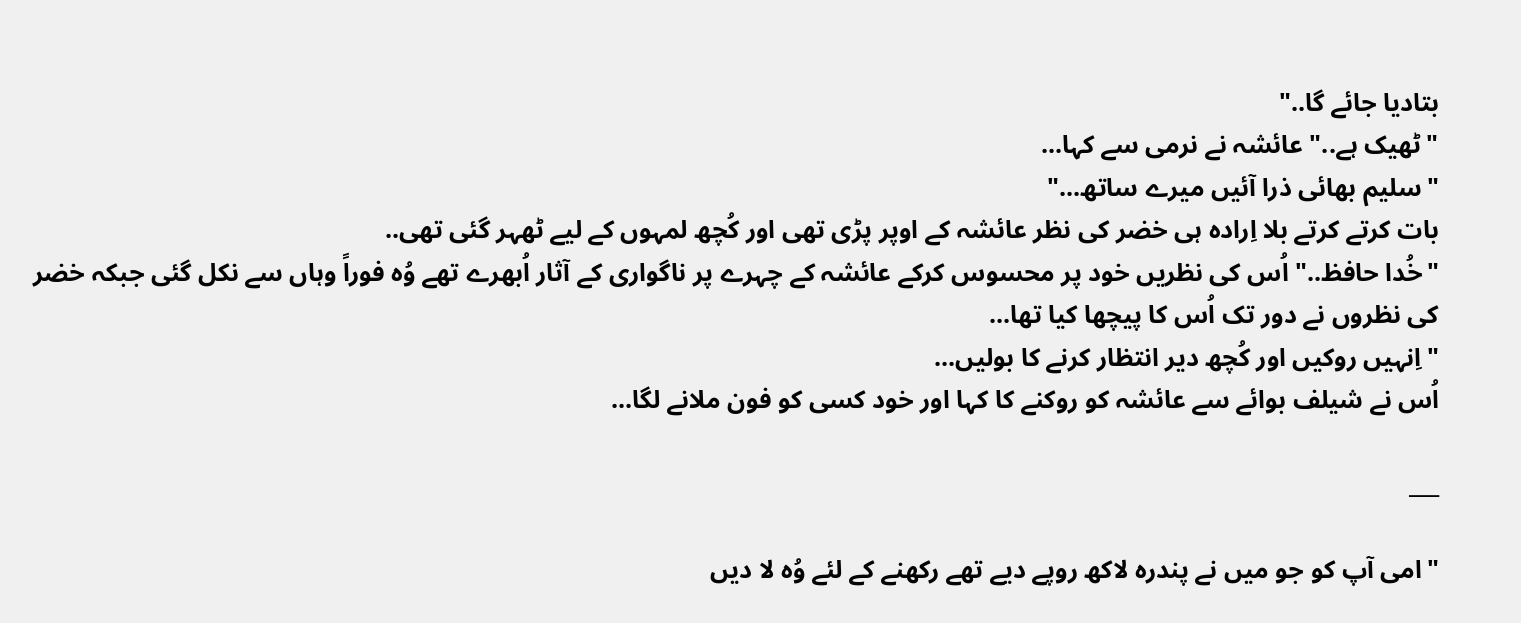بتادیا جائے گا.."
"ٹھیک ہے.." عائشہ نے نرمی سے کہا...
"سلیم بھائی ذرا آئیں میرے ساتھ..."
بات کرتے کرتے بلا اِرادہ ہی خضر کی نظر عائشہ کے اوپر پڑی تھی اور کُچھ لمہوں کے لیے ٹھہر گئی تھی..
"خُدا حافظ.." اُس کی نظریں خود پر محسوس کرکے عائشہ کے چہرے پر ناگواری کے آثار اُبھرے تھے وُہ فوراً وہاں سے نکل گئی جبکہ خضر کی نظروں نے دور تک اُس کا پیچھا کیا تھا...
"اِنہیں روکیں اور کُچھ دیر انتظار کرنے کا بولیں...
اُس نے شیلف بوائے سے عائشہ کو روکنے کا کہا اور خود کسی کو فون ملانے لگا...

___

"امی آپ کو جو میں نے پندرہ لاکھ روپے دیے تھے رکھنے کے لئے وُہ لا دیں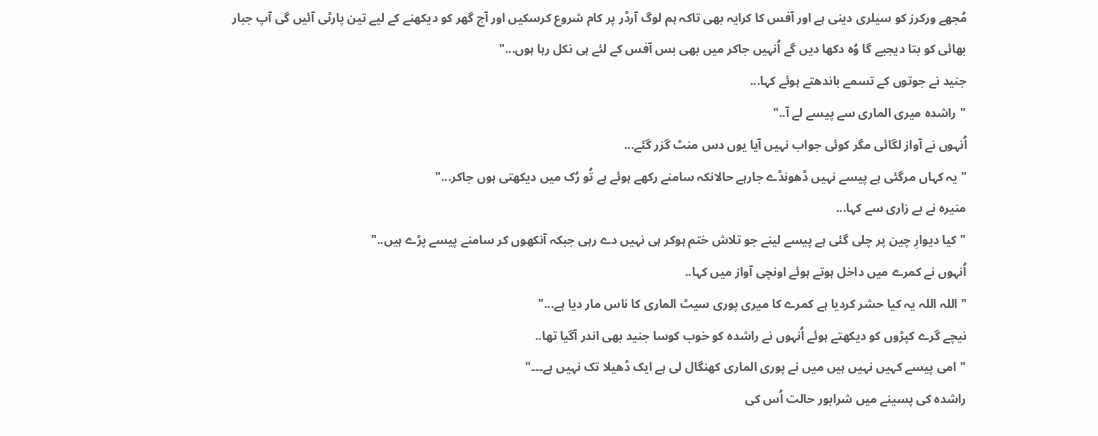مُجھے ورکرز کو سیلری دینی ہے اور آفس کا کرایہ بھی تاکہ ہم لوگ آرڈر پر کام شروع کرسکیں اور آج گھر کو دیکھنے کے لیے تین پارٹی آئیں گی آپ جبار بھائی کو بتا دیجیے گا وُہ دکھا دیں گے اُنہیں جاکر میں بھی بس آفس کے لئے ہی نکل رہا ہوں..."
جنید نے جوتوں کے تسمے باندھتے ہوئے کہا...
"راشدہ میری الماری سے پیسے لے آ.."
اُنہوں نے آواز لگائی مگر کوئی جواب نہیں آیا یوں دس منٹ گزر گئے...
"یہ کہاں مرگئی ہے پیسے نہیں ڈھونڈے جارہے حالانکہ سامنے رکھے ہوئے ہے تُو رُک میں دیکھتی ہوں جاکر..."
منیرہ نے بے زاری سے کہا...
"کیا دیوارِ چین پر چلی گئی ہے پیسے لینے جو تلاش ختم ہوکر ہی نہیں دے رہی جبکہ آنکھوں کر سامنے پیسے پڑے ہیں.."
اُنہوں نے کمرے میں داخل ہوتے ہوئے اونچی آواز میں کہا..
"اللہ اللہ یہ کیا حشر کردیا ہے کمرے کا میری پوری سیٹ الماری کا ناس مار دیا ہے..."
نیچے گرے کپڑوں کو دیکھتے ہوئے اُنہوں نے راشدہ کو خوب کوسا جنید بھی اندر آگیا تھا..
"امی پیسے کہیں نہیں ہیں میں نے پوری الماری کھنگال لی ہے ایک ڈھیلا تک نہیں ہے۔۔۔"
راشدہ کی پسینے میں شرابور حالت اُس کی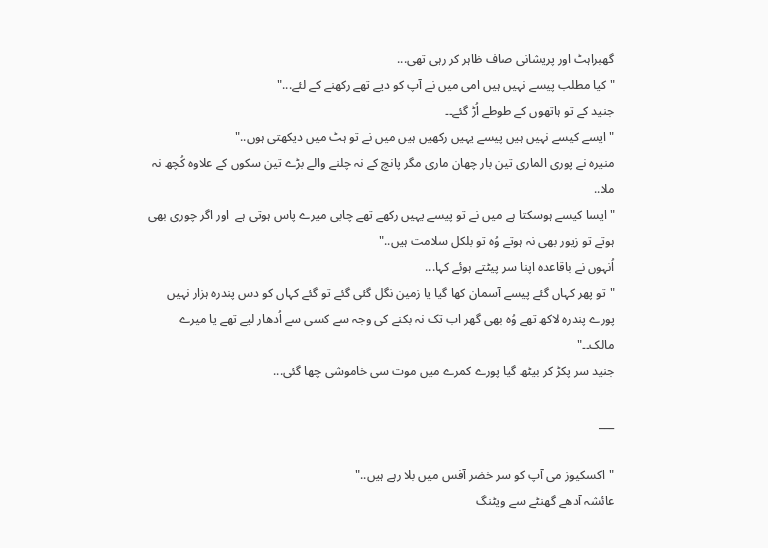گھبراہٹ اور پریشانی صاف ظاہر کر رہی تھی...
"کیا مطلب پیسے نہیں ہیں امی میں نے آپ کو دیے تھے رکھنے کے لئے..."
جنید کے تو ہاتھوں کے طوطے اُڑ گئے۔۔
"ایسے کیسے نہیں ہیں پیسے یہیں رکھیں ہیں میں نے تو ہٹ میں دیکھتی ہوں.."
منیرہ نے پوری الماری تین بار چھان ماری مگر پانچ کے نہ چلنے والے بڑے تین سکوں کے علاوہ کُچھ نہ ملا..
"ایسا کیسے ہوسکتا ہے میں نے تو پیسے یہیں رکھے تھے چابی میرے پاس ہوتی ہے  اور اگر چوری بھی ہوتے تو زیور بھی نہ ہوتے وُہ تو بلکل سلامت ہیں.."
اُنہوں نے باقاعدہ اپنا سر پیٹتے ہوئے کہا...
"تو پھر کہاں گئے پیسے آسمان کھا گیا یا زمین نگل گئی گئے تو گئے کہاں کو دس پندرہ ہزار نہیں پورے پندرہ لاکھ تھے وُہ بھی گھر اب تک نہ بکنے کی وجہ سے کسی سے اُدھار لیے تھے یا میرے مالک۔۔"
جنید سر پکڑ کر بیٹھ گیا پورے کمرے میں موت سی خاموشی چھا گئی...

___

"اکسکیوز می آپ کو سر خضر آفس میں بلا رہے ہیں.."
عائشہ آدھے گھنٹے سے ویٹنگ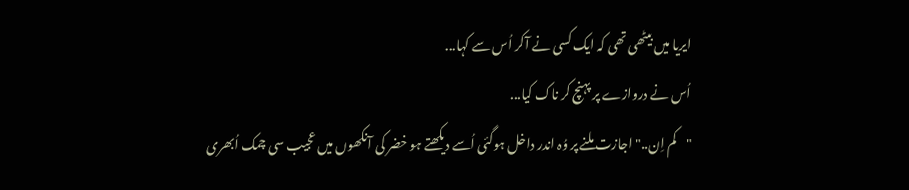ایریا میں بیٹھی تھی کہ ایک کسی نے آکر اُس سے کہا...
اُس نے دروازے پر پہنچ کر ناک کیا...
"کم اِن.." اجازت ملنے پر وُہ اندر داخل ہوگئی اُسے دیکھتے ہو خضر کی آنکھوں میں عجیب سی چمک اُبھری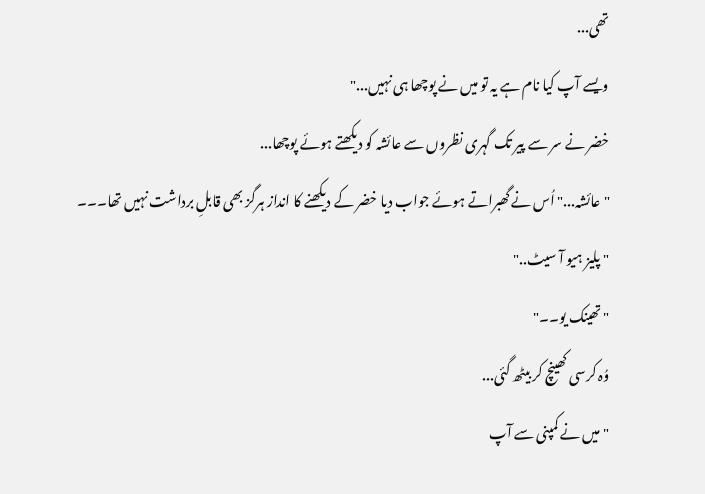تھی...
ویسے آپ کیا نام ہے یہ تو میں نے پوچھا ہی نہیں..."
خضر نے سر سے پیر تک گہری نظروں سے عائشہ کو دیکھتے ہوئے پوچھا...
"عائشہ..." اُس نے گھبراتے ہوئے جواب دیا خضر کے دیکھنے کا انداز ہرگز بھی قابلِ برداشت نہیں تھا۔۔۔
"پلیز ہیو آ سیٹ.."
"تھینک یو۔۔"
وُہ کرسی کھینچ کر بیٹھ گئی...
"میں نے کمپنی سے آپ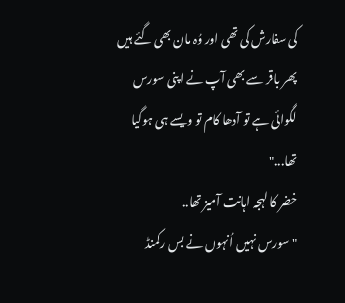کی سفارش کی تھی اور وُہ مان بھی گئے ہیں پھر باقر سے بھی آپ نے اپنی سورس لگوائی ہے تو آدھا کام تو ویسے ہی ہوگیا تھا..."
خضر کا لہجہ اہانت آمیز تھا..
"سورس نہیں اُنہوں نے بس رکمنڈ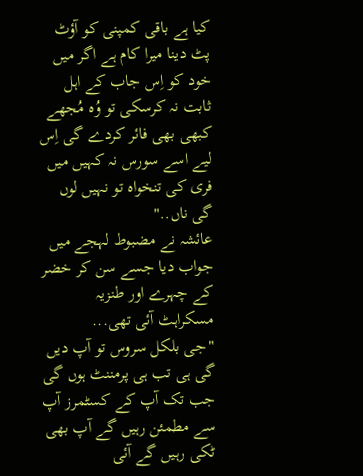کیا ہے باقی کمپنی کو آؤٹ پٹ دینا میرا کام ہے اگر میں خود کو اِس جاب کے اہل ثابت نہ کرسکی تو وُہ مُجھے کبھی بھی فائر کردے گی اِس لیے اسے سورس نہ کہیں میں فری کی تنخواہ تو نہیں لوں گی ناں.."
عائشہ نے مضبوط لہجے میں جواب دیا جسے سن کر خضر کے چہرے اور طنزیہ مسکراہٹ آئی تھی...
"جی بلکل سروس تو آپ دیں گی ہی تب ہی پرمننٹ ہوں گی جب تک آپ کے کسٹمرز آپ سے مطمئن رہیں گے آپ بھی ٹکی رہیں گے آئی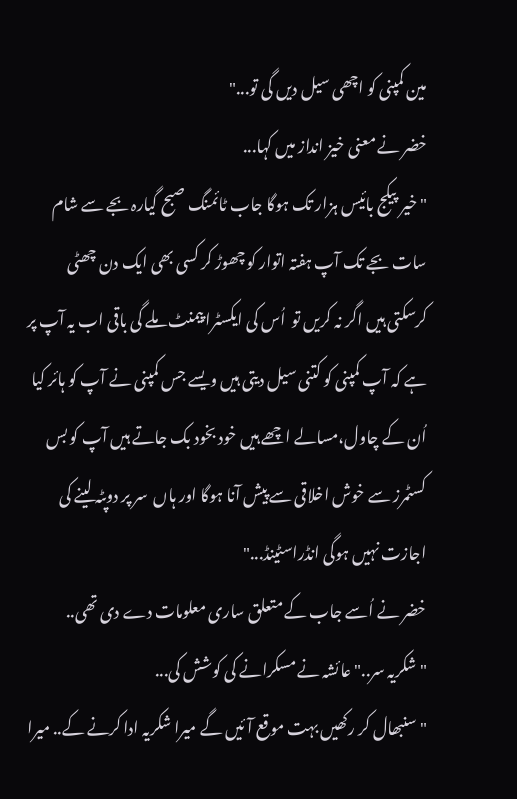مین کمپنی کو اچھی سیل دیں گی تو..."
خضر نے معنی خیز انداز میں کہا...
" خیر پیکج بائیس ہزار تک ہوگا جاب ٹائمنگ صبح گیارہ بجے سے شام سات بجے تک آپ ہفتہ اتوار کو چھوڑ کر کسی بھی ایک دن چھٹی کرسکتی ہیں اگر نہ کریں تو  اُس کی ایکسٹرا پیمنٹ ملے گی باقی اب یہ آپ پر ہے کہ آپ کمپنی کو کتنی سیل دیتی ہیں ویسے جس کمپنی نے آپ کو ہائر کیا اُن کے چاول،مسالے اچھے ہیں خود بخود بک جاتے ہیں آپ کو بس کسٹمرز سے خوش اخلاقی سے پیش آنا ہوگا اور ہاں  سر پر دوپٹہ لینے کی اجازت نہیں ہوگی انڈراسٹینڈ..."
خضر نے اُسے جاب کے متعلق ساری معلومات دے دی تھی..
"شکریہ سر.." عائشہ نے مسکرانے کی کوشش کی...
"سنبھال کر رکھیں بہت موقع آئیں گے میرا شکریہ ادا کرنے کے.. میرا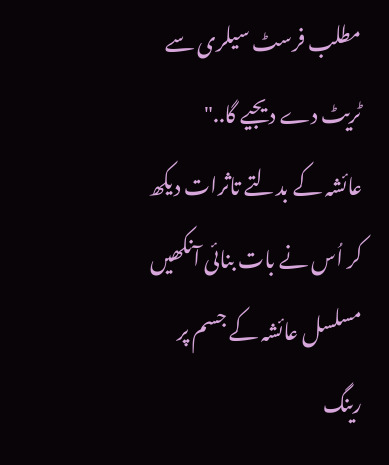مطلب فرسٹ سیلری سے ٹریٹ دے دیجیے گا.."
عائشہ کے بدلتے تاثرات دیکھ کر اُس نے بات بنائی آنکھیں مسلسل عائشہ کے جسم پر رینگ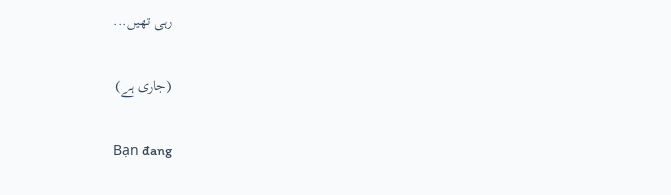رہی تھیں...

(جاری ہے)

Bạn đang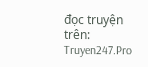đọc truyện trên: Truyen247.Pro